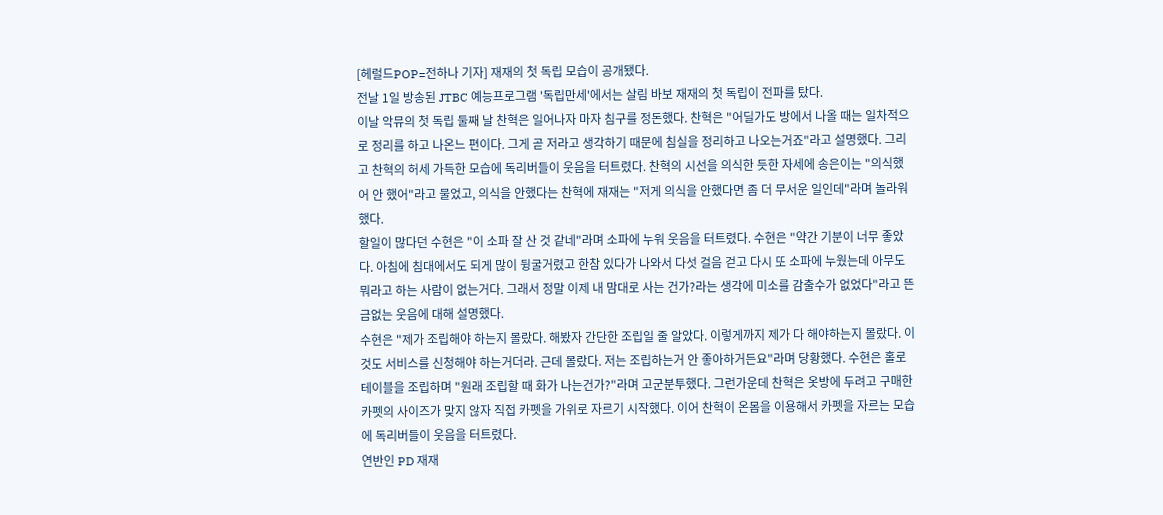[헤럴드POP=전하나 기자] 재재의 첫 독립 모습이 공개됐다.
전날 1일 방송된 JTBC 예능프로그램 '독립만세'에서는 살림 바보 재재의 첫 독립이 전파를 탔다.
이날 악뮤의 첫 독립 둘째 날 찬혁은 일어나자 마자 침구를 정돈했다. 찬혁은 "어딜가도 방에서 나올 때는 일차적으로 정리를 하고 나온느 편이다. 그게 곧 저라고 생각하기 때문에 침실을 정리하고 나오는거죠"라고 설명했다. 그리고 찬혁의 허세 가득한 모습에 독리버들이 웃음을 터트렸다. 찬혁의 시선을 의식한 듯한 자세에 송은이는 "의식했어 안 했어"라고 물었고, 의식을 안했다는 찬혁에 재재는 "저게 의식을 안했다면 좀 더 무서운 일인데"라며 놀라워했다.
할일이 많다던 수현은 "이 소파 잘 산 것 같네"라며 소파에 누워 웃음을 터트렸다. 수현은 "약간 기분이 너무 좋았다. 아침에 침대에서도 되게 많이 뒹굴거렸고 한참 있다가 나와서 다섯 걸음 걷고 다시 또 소파에 누웠는데 아무도 뭐라고 하는 사람이 없는거다. 그래서 정말 이제 내 맘대로 사는 건가?라는 생각에 미소를 감출수가 없었다"라고 뜬금없는 웃음에 대해 설명했다.
수현은 "제가 조립해야 하는지 몰랐다. 해봤자 간단한 조립일 줄 알았다. 이렇게까지 제가 다 해야하는지 몰랐다. 이것도 서비스를 신청해야 하는거더라. 근데 몰랐다. 저는 조립하는거 안 좋아하거든요"라며 당황했다. 수현은 홀로 테이블을 조립하며 "원래 조립할 때 화가 나는건가?"라며 고군분투했다. 그런가운데 찬혁은 옷방에 두려고 구매한 카펫의 사이즈가 맞지 않자 직접 카펫을 가위로 자르기 시작했다. 이어 찬혁이 온몸을 이용해서 카펫을 자르는 모습에 독리버들이 웃음을 터트렸다.
연반인 PD 재재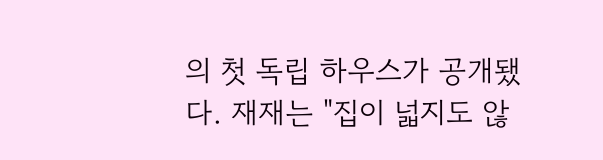의 첫 독립 하우스가 공개됐다. 재재는 "집이 넓지도 않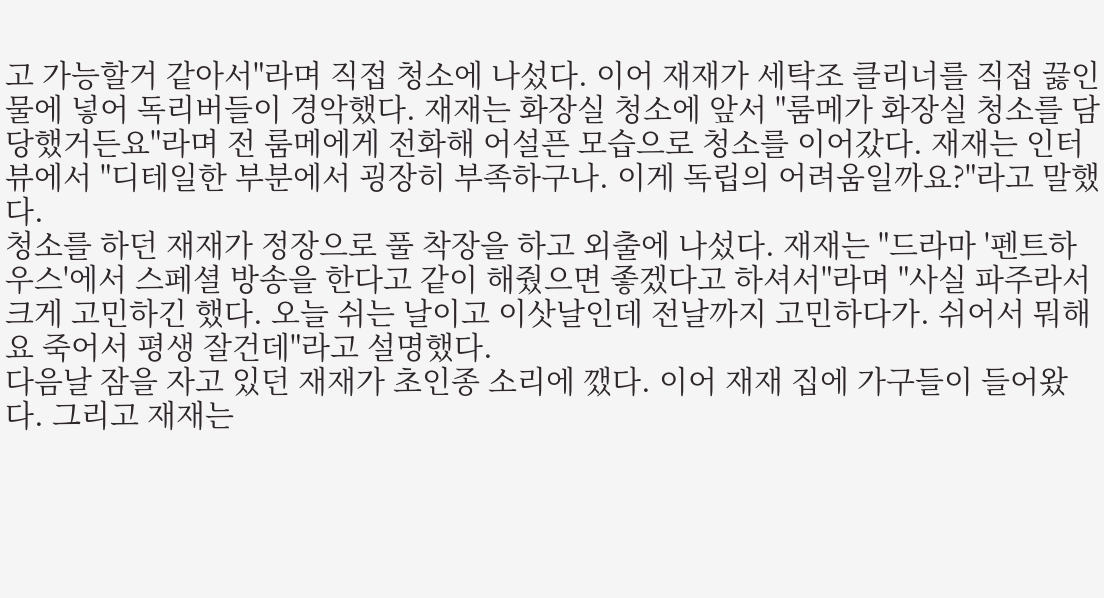고 가능할거 같아서"라며 직접 청소에 나섰다. 이어 재재가 세탁조 클리너를 직접 끓인 물에 넣어 독리버들이 경악했다. 재재는 화장실 청소에 앞서 "룸메가 화장실 청소를 담당했거든요"라며 전 룸메에게 전화해 어설픈 모습으로 청소를 이어갔다. 재재는 인터뷰에서 "디테일한 부분에서 굉장히 부족하구나. 이게 독립의 어려움일까요?"라고 말했다.
청소를 하던 재재가 정장으로 풀 착장을 하고 외출에 나섰다. 재재는 "드라마 '펜트하우스'에서 스페셜 방송을 한다고 같이 해줬으면 좋겠다고 하셔서"라며 "사실 파주라서 크게 고민하긴 했다. 오늘 쉬는 날이고 이삿날인데 전날까지 고민하다가. 쉬어서 뭐해요 죽어서 평생 잘건데"라고 설명했다.
다음날 잠을 자고 있던 재재가 초인종 소리에 깼다. 이어 재재 집에 가구들이 들어왔다. 그리고 재재는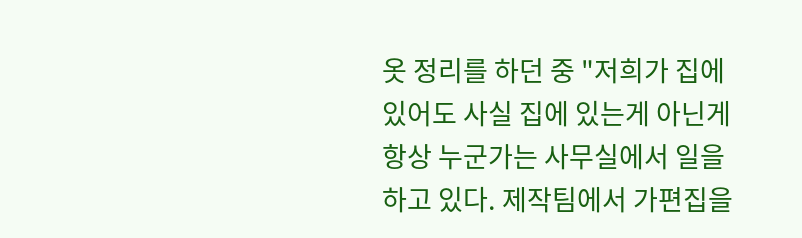옷 정리를 하던 중 "저희가 집에 있어도 사실 집에 있는게 아닌게 항상 누군가는 사무실에서 일을 하고 있다. 제작팀에서 가편집을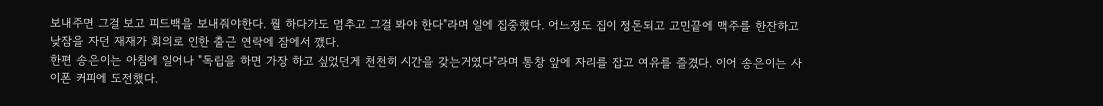보내주면 그걸 보고 피드백을 보내줘야한다. 뭘 하다가도 멈추고 그걸 봐야 한다"라며 일에 집중했다. 어느정도 집이 정돈되고 고민끝에 맥주를 한잔하고 낮잠을 자던 재재가 회의로 인한 출근 연락에 잠에서 깼다.
한편 송은이는 아침에 일어나 "독립을 하면 가장 하고 싶었던게 천천히 시간을 갖는거였다"라며 통창 앞에 자리를 잡고 여유를 즐겼다. 이어 송은이는 사이폰 커피에 도전했다.